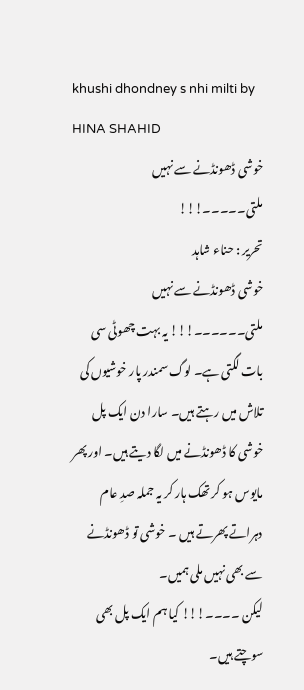khushi dhondney s nhi milti by HINA SHAHID
خوشی ڈھونڈنے سے نہیں ملتی۔۔۔۔۔!!!
تحریر : حناء شاہد
خوشی ڈھونڈنے سے نہیں ملتی۔۔۔۔۔۔!!! یہ بہت چھوٹی سی بات لگتی ہے۔ لوگ سمندر پار خوشیوں کی تلاش میں رہتے ہیں۔ سارا دن ایک پل خوشی کا ڈھونڈنے میں لگا دیتے ہیں۔ اور پھر مایوس ہو کر تھک ہار کر یہ جملہ صدِ عام دہراتے پھرتے ہیں ۔ خوشی تو ڈھونڈنے سے بھی نہیں ملی ہمیں۔
لیکن ۔۔۔۔!!! کیا ہم ایک پل بھی سوچتے ہیں۔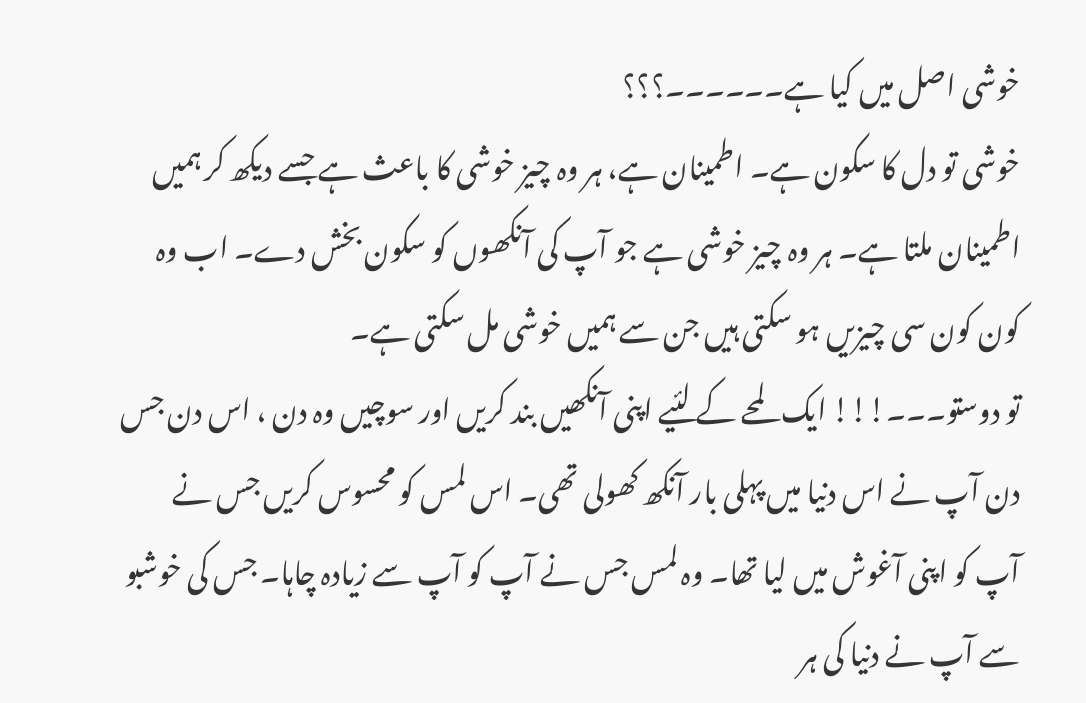خوشی اصل میں کیا ہے۔۔۔۔۔۔؟؟؟
خوشی تو دل کا سکون ہے۔ اطمینان ہے، ہر وہ چیز خوشی کا باعث ہے جسے دیکھ کر ہمیں اطمینان ملتا ہے۔ ہر وہ چیز خوشی ہے جو آپ کی آنکھوں کو سکون بخش دے۔ اب وہ کون کون سی چیزیں ہو سکتی ہیں جن سے ہمیں خوشی مل سکتی ہے۔
تو دوستو۔۔۔!!! ایک لمحے کے لئیے اپنی آنکھیں بند کریں اور سوچیں وہ دن ، اس دن جس دن آپ نے اس دنیا میں پہلی بار آنکھ کھولی تھی۔ اس لمس کو محسوس کریں جس نے آپ کو اپنی آغوش میں لیا تھا۔ وہ لمس جس نے آپ کو آپ سے زیادہ چاہا۔ جس کی خوشبو سے آپ نے دنیا کی ہر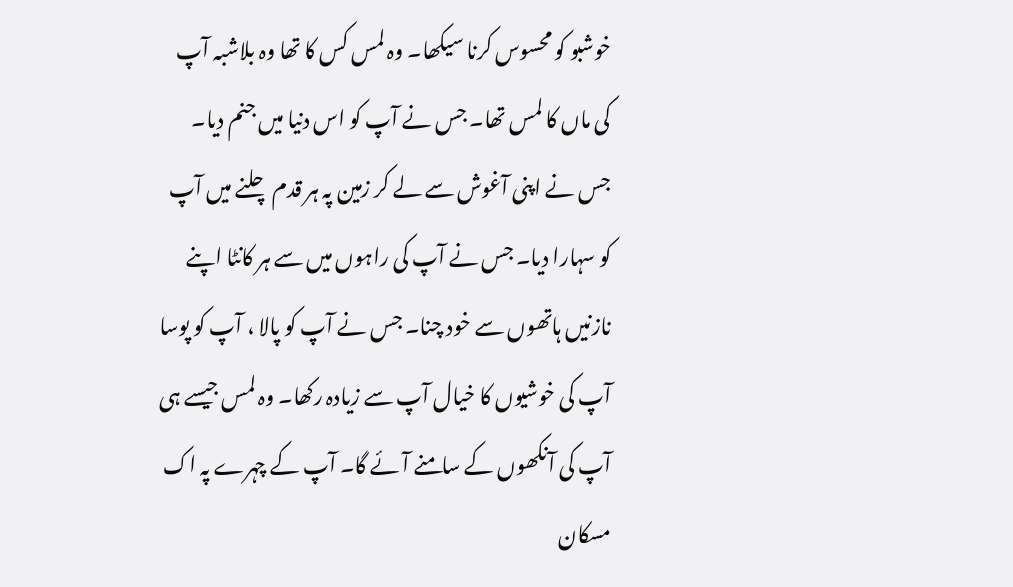خوشبو کو محسوس کرنا سیکھا۔ وہ لمس کس کا تھا وہ بلاشبہ آپ کی ماں کا لمس تھا۔ جس نے آپ کو اس دنیا میں جنم دیا۔ جس نے اپنی آغوش سے لے کر زمین پہ ہر قدم چلنے میں آپ کو سہارا دیا۔ جس نے آپ کی راہوں میں سے ہر کانٹا اپنے نازنیں ہاتھوں سے خود چنا۔ جس نے آپ کو پالا ، آپ کو پوسا آپ کی خوشیوں کا خیال آپ سے زیادہ رکھا۔ وہ لمس جیسے ہی آپ کی آنکھوں کے سامنے آئے گا۔ آپ کے چہرے پہ اک مسکان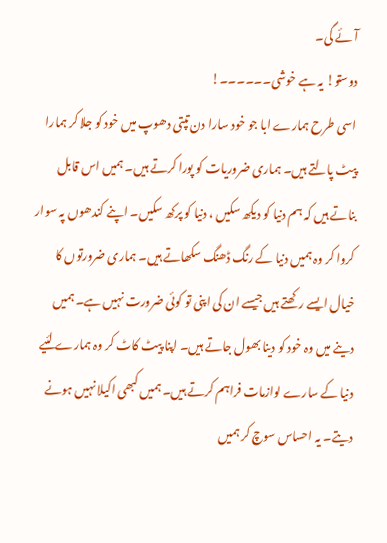آئے گی۔
دوستو! یہ ہے خوشی۔۔۔۔۔۔!
اسی طرح ہمارے ابا جو خود سارا دن تپتی دھوپ میں خود کو جلا کر ہمارا پیٹ پالتے ہیں۔ ہماری ضروریات کو پورا کرتے ہیں۔ ہمیں اس قابل بناتے ہیں کہ ہم دنیا کو دیکھ سکیں ، دنیا کو پرکھ سکیں۔ اپنے کندھوں پہ سوار کروا کر وہ ہمیں دنیا کے رنگ ڈھنگ سکھاتے ہیں۔ ہماری ضرورتوں کا خیال ایسے رکھتے ہیں جیسے ان کی اپنی تو کوئی ضرورت نہیں ہے۔ ہمیں دینے میں وہ خود کو دینا بھول جاتے ہیں۔ اپنا پیٹ کاٹ کر وہ ہمارے لئیے دنیا کے سارے لوازمات فراہم کرتے ہیں۔ ہمیں کبھی اکیلا نہیں ہونے دیتے۔ یہ احساس سوچ کر ہمیں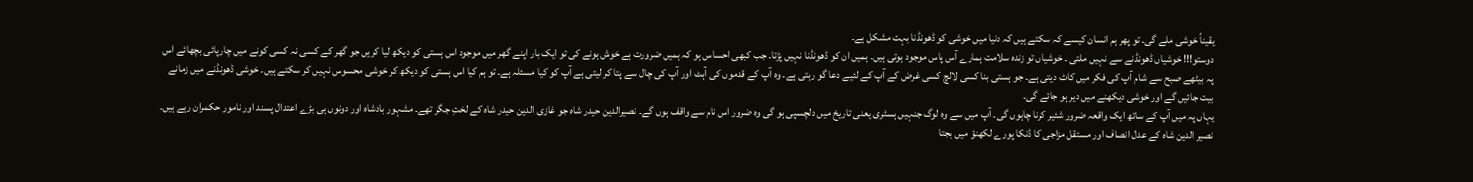یقیناً خوشی ملے گی۔ تو پھر ہم انسان کیسے کہ سکتے ہیں کہ دنیا میں خوشی کو ڈھونڈنا بہت مشکل ہے۔
دوستو!!! خوشیاں ڈھونڈنے سے نہیں ملتی ۔ خوشیاں تو زندہ سلامت ہمارے آس پاس موجود ہوتی ہیں۔ ہمیں ان کو ڈھونڈنا نہیں پڑتا۔ جب کبھی احساس ہو کہ ہمیں ضرورت ہے خوش ہونے کی تو ایک بار اپنے گھر میں موجود اس ہستی کو دیکھ لیا کریں جو گھر کے کسی نہ کسی کونے میں چارپائی بچھائے اس پہ بیٹھے صبح سے شام آپ کی فکر میں کاٹ دیتی ہے۔ جو ہستی بنا کسی لالچ کسی غرض کے آپ کے لئیے دعا گو رہتی ہے۔ وہ آپ کے قدموں کی آہٹ اور آپ کی چال سے پتا کر لیتی ہے آپ کو کیا مسئلہ ہے۔ تو ہم کیا اس ہستی کو دیکھ کر خوشی محسوس نہیں کر سکتے ہیں۔ خوشی ڈھونڈنے میں زمانے بیت جائیں گے اور خوشی دیکھنے میں دیر ہو جائے گی۔
یہاں پہ میں آپ کے ساتھ ایک واقعہ ضرور شئیر کرنا چاہوں گی۔ آپ میں سے وہ لوگ جنہیں ہسٹری یعنی تاریخ میں دلچسپی ہو گی وہ ضرور اس نام سے واقف ہوں گے۔ نصیرالدین حیدر شاہ جو غازی الدین حیدر شاہ کے لختِ جگر تھے۔ مشہور بادشاہ اور دونوں ہی بڑے اعتدال پسند اور نامور حکمران رہے ہیں۔ نصیر الدین شاہ کے عدل انصاف اور مستقل مزاجی کا ڈنکا پورے لکھنؤ میں بجتا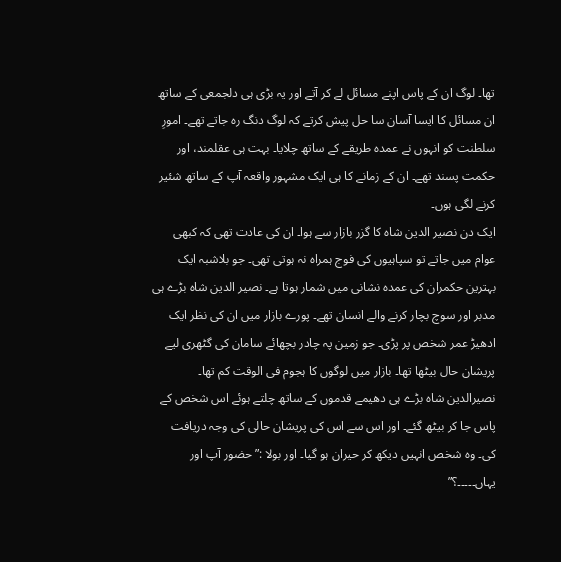تھا۔ لوگ ان کے پاس اپنے مسائل لے کر آتے اور یہ بڑی ہی دلجمعی کے ساتھ ان مسائل کا ایسا آسان سا حل پیش کرتے کہ لوگ دنگ رہ جاتے تھے۔ امورِ سلطنت کو انہوں نے عمدہ طریقے کے ساتھ چلایا۔ بہت ہی عقلمند، اور حکمت پسند تھے۔ ان کے زمانے کا ہی ایک مشہور واقعہ آپ کے ساتھ شئیر کرنے لگی ہوں۔
ایک دن نصیر الدین شاہ کا گزر بازار سے ہوا۔ ان کی عادت تھی کہ کبھی عوام میں جاتے تو سپاہیوں کی فوج ہمراہ نہ ہوتی تھی۔ جو بلاشبہ ایک بہترین حکمران کی عمدہ نشانی میں شمار ہوتا ہے۔ نصیر الدین شاہ بڑے ہی مدبر اور سوچ بچار کرنے والے انسان تھے۔ پورے بازار میں ان کی نظر ایک ادھیڑ عمر شخص پر پڑی۔ جو زمین پہ چادر بچھائے سامان کی گٹھری لیے پریشان حال بیٹھا تھا۔ بازار میں لوگوں کا ہجوم فی الوقت کم تھا۔ نصیرالدین شاہ بڑے ہی دھیمے قدموں کے ساتھ چلتے ہوئے اس شخص کے پاس جا کر بیٹھ گئے۔ اور اس سے اس کی پریشان حالی کی وجہ دریافت کی۔ وہ شخص انہیں دیکھ کر حیران ہو گیا۔ اور بولا :”حضور آپ اور یہاں۔۔۔۔۔؟”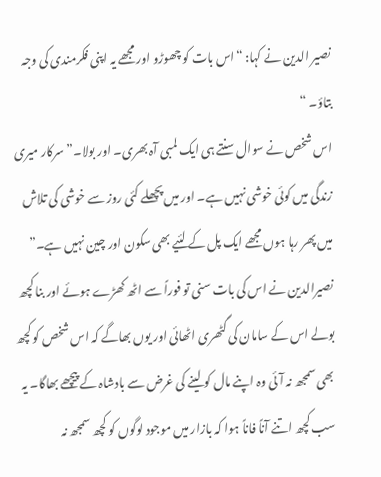نصیر الدین نے کہا: “اس بات کو چھوڑو اور مجھے یہ اپنی فکرمندی کی وجہ بتاؤ۔ “
اس شخص نے سوال سنتے ہی ایک لمبی آہ بھری۔ اور بولا۔” سرکار میری زندگی میں کوئی خوشی نہیں ہے۔ اور میں پچھلے کئی روز سے خوشی کی تلاش میں پھر رہا ہوں مجھے ایک پل کے لئیے بھی سکون اور چین نہیں ہے۔”
نصیرالدین نے اس کی بات سنی تو فوراً سے اٹھ کھڑے ہوئے اور بنا کچھ بولے اس کے سامان کی گٹھری اٹھائی اور یوں بھاگے کہ اس شخص کو کچھ بھی سمجھ نہ آئی وہ اپنے مال کو لینے کی غرض سے بادشاہ کے پیچھے بھاگا۔ یہ سب کچھ اتنے آناً فاناً ہوا کہ بازار میں موجود لوگوں کو کچھ سمجھ نہ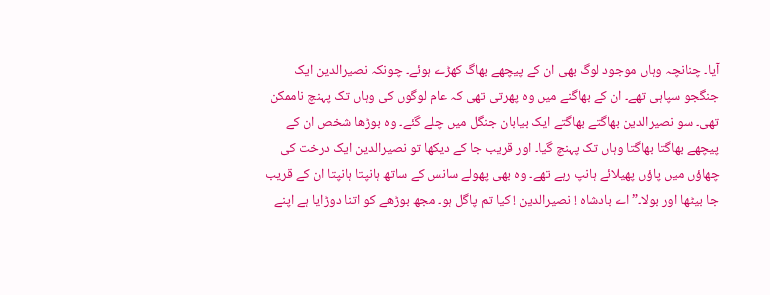آیا۔ چنانچہ وہاں موجود لوگ بھی ان کے پیچھے بھاگ کھڑے ہوئے۔ چونکہ نصیرالدین ایک جنگجو سپاہی تھے۔ ان کے بھاگنے میں وہ پھرتی تھی کہ عام لوگوں کی وہاں تک پہنچ ناممکن تھی۔ سو نصیرالدین بھاگتے بھاگتے ایک بیابان جنگل میں چلے گئے۔ وہ بوڑھا شخص ان کے پیچھے بھاگتا بھاگتا وہاں تک پہنچ گیا۔ اور قریب جا کے دیکھا تو نصیرالدین ایک درخت کی چھاؤں میں پاؤں پھیلائے ہانپ رہے تھے۔ وہ بھی پھولے سانس کے ساتھ ہانپتا ہانپتا ان کے قریب جا بیٹھا اور بولا۔” اے بادشاہ ! نصیرالدین ! کیا تم پاگل ہو۔ مجھ بوڑھے کو اتنا دوڑایا ہے اپنے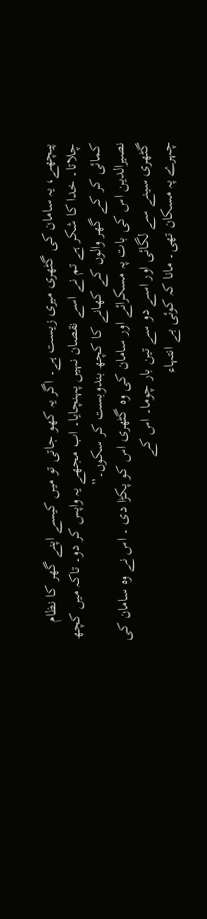پیچھے، یہ سامان کی گٹھری میری زیست ہے۔ اگر یہ کھو جاتی تو میں کیسے اپنے گھر کا نظام چلاتا۔ خدا کا شکر ہے تم نے اسے نقصان نہیں پہنچایا۔ اب مجھے یہ واپس کر دو۔ تاکہ میں کچھ کمائی کر کے گھر والوں کے کھانے کا کچھ بندوبست کر سکوں۔”
نصیرالدین اس کی بات پہ مسکرائے اور سامان کی وہ گٹھری اس کو پکڑا دی ۔ اس نے وہ سامان کی گٹھری سینے سے لگائی اور اسے دو سے تین بار چوما۔ اس کے
چہرے پہ مسکان تھی۔ مانا کہ کوئی بے انتہاء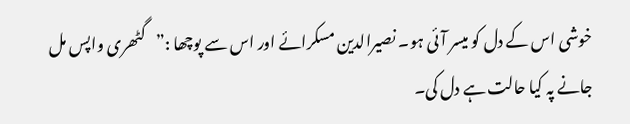خوشی اس کے دل کو میسر آئی ہو۔ نصیرالدین مسکرائے اور اس سے پوچھا :”گٹھری واپس مل جانے پہ کیا حالت ہے دل کی۔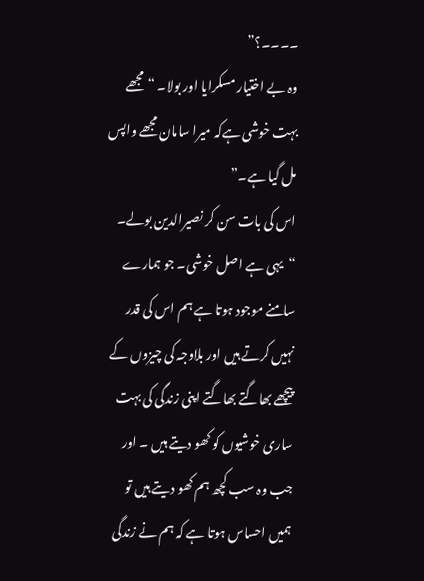۔۔۔۔؟”
وہ بے اختیار مسکرایا اور بولا۔ “مجھے بہت خوشی ہےکہ میرا سامان مجھے واپس مل گیا ہے۔”
اس کی بات سن کر نصیرالدین بولے۔ “یہی ہے اصل خوشی۔ جو ہمارے سامنے موجود ہوتا ہے ہم اس کی قدر نہیں کرتے ہیں اور بلاوجہ کی چیزوں کے پیچھے بھاگتے بھاگتے اپنی زندگی کی بہت ساری خوشیوں کو کھو دیتے ہیں ۔ اور جب وہ سب کچھ ہم کھو دیتے ہیں تو ہمیں احساس ہوتا ہے کہ ہم نے زندگی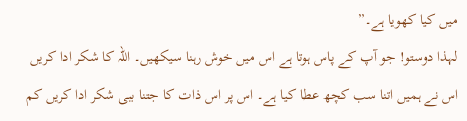میں کیا کھویا ہے۔”
لہذا دوستو! جو آپ کے پاس ہوتا ہے اس میں خوش رہنا سیکھیں۔ اللہ کا شکر ادا کریں اس نے ہمیں اتنا سب کچھ عطا کیا ہے۔ اس پر اس ذات کا جتنا ببی شکر ادا کریں کم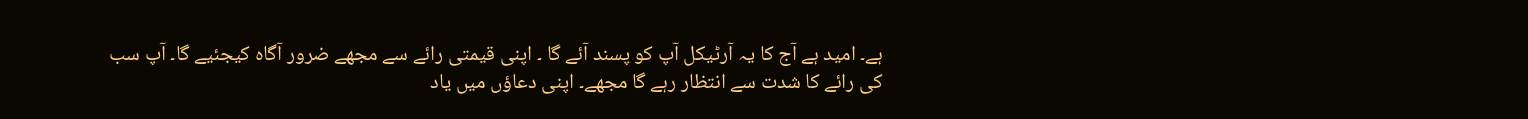ہے۔ امید ہے آج کا یہ آرٹیکل آپ کو پسند آئے گا ۔ اپنی قیمتی رائے سے مجھے ضرور آگاہ کیجئیے گا۔ آپ سب کی رائے کا شدت سے انتظار رہے گا مجھے۔ اپنی دعاؤں میں یاد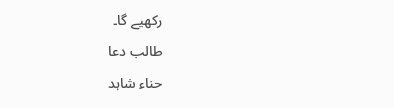رکھیے گا۔
طالب دعا
حناء شاہد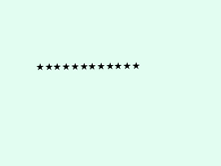٭٭٭٭٭٭٭٭٭٭٭٭